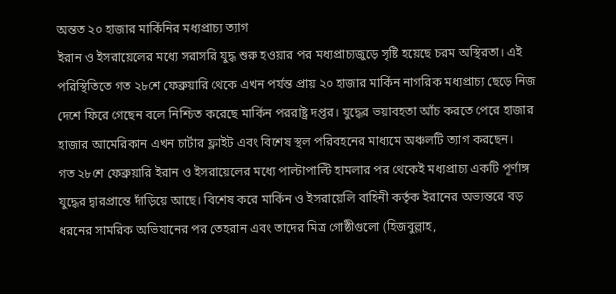অন্তত ২০ হাজার মার্কিনির মধ্যপ্রাচ্য ত্যাগ
ইরান ও ইসরায়েলের মধ্যে সরাসরি যুদ্ধ শুরু হওয়ার পর মধ্যপ্রাচ্যজুড়ে সৃষ্টি হয়েছে চরম অস্থিরতা। এই পরিস্থিতিতে গত ২৮শে ফেব্রুয়ারি থেকে এখন পর্যন্ত প্রায় ২০ হাজার মার্কিন নাগরিক মধ্যপ্রাচ্য ছেড়ে নিজ দেশে ফিরে গেছেন বলে নিশ্চিত করেছে মার্কিন পররাষ্ট্র দপ্তর। যুদ্ধের ভয়াবহতা আঁচ করতে পেরে হাজার হাজার আমেরিকান এখন চার্টার ফ্লাইট এবং বিশেষ স্থল পরিবহনের মাধ্যমে অঞ্চলটি ত্যাগ করছেন।
গত ২৮শে ফেব্রুয়ারি ইরান ও ইসরায়েলের মধ্যে পাল্টাপাল্টি হামলার পর থেকেই মধ্যপ্রাচ্য একটি পূর্ণাঙ্গ যুদ্ধের দ্বারপ্রান্তে দাঁড়িয়ে আছে। বিশেষ করে মার্কিন ও ইসরায়েলি বাহিনী কর্তৃক ইরানের অভ্যন্তরে বড় ধরনের সামরিক অভিযানের পর তেহরান এবং তাদের মিত্র গোষ্ঠীগুলো (হিজবুল্লাহ,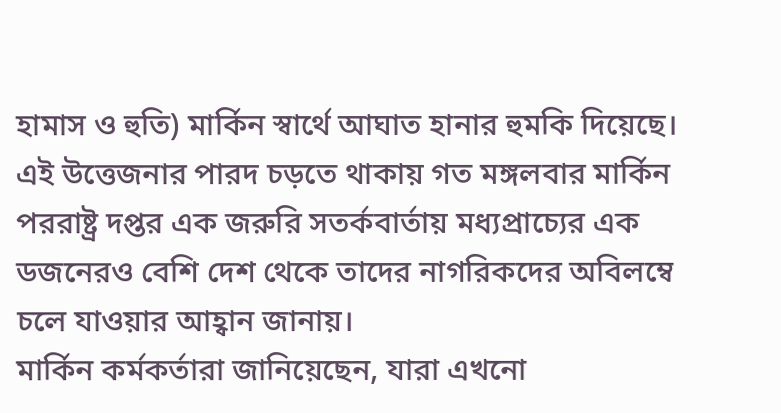হামাস ও হুতি) মার্কিন স্বার্থে আঘাত হানার হুমকি দিয়েছে। এই উত্তেজনার পারদ চড়তে থাকায় গত মঙ্গলবার মার্কিন পররাষ্ট্র দপ্তর এক জরুরি সতর্কবার্তায় মধ্যপ্রাচ্যের এক ডজনেরও বেশি দেশ থেকে তাদের নাগরিকদের অবিলম্বে চলে যাওয়ার আহ্বান জানায়।
মার্কিন কর্মকর্তারা জানিয়েছেন, যারা এখনো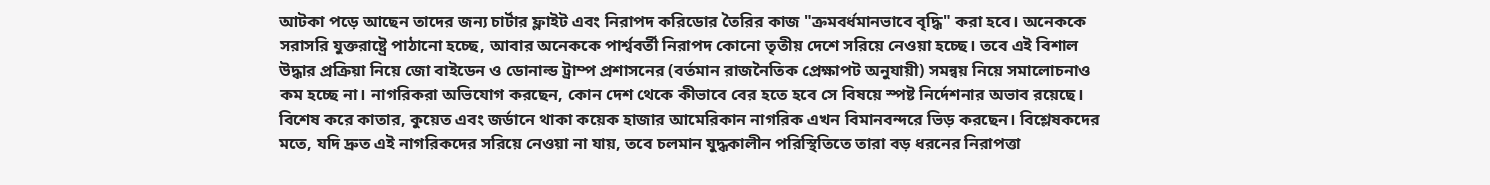আটকা পড়ে আছেন তাদের জন্য চার্টার ফ্লাইট এবং নিরাপদ করিডোর তৈরির কাজ "ক্রমবর্ধমানভাবে বৃদ্ধি" করা হবে। অনেককে সরাসরি যুক্তরাষ্ট্রে পাঠানো হচ্ছে, আবার অনেককে পার্শ্ববর্তী নিরাপদ কোনো তৃতীয় দেশে সরিয়ে নেওয়া হচ্ছে। তবে এই বিশাল উদ্ধার প্রক্রিয়া নিয়ে জো বাইডেন ও ডোনাল্ড ট্রাম্প প্রশাসনের (বর্তমান রাজনৈতিক প্রেক্ষাপট অনুযায়ী) সমন্বয় নিয়ে সমালোচনাও কম হচ্ছে না। নাগরিকরা অভিযোগ করছেন, কোন দেশ থেকে কীভাবে বের হতে হবে সে বিষয়ে স্পষ্ট নির্দেশনার অভাব রয়েছে।
বিশেষ করে কাতার, কুয়েত এবং জর্ডানে থাকা কয়েক হাজার আমেরিকান নাগরিক এখন বিমানবন্দরে ভিড় করছেন। বিশ্লেষকদের মতে, যদি দ্রুত এই নাগরিকদের সরিয়ে নেওয়া না যায়, তবে চলমান যুদ্ধকালীন পরিস্থিতিতে তারা বড় ধরনের নিরাপত্তা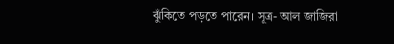ঝুঁকিতে পড়তে পারেন। সূত্র- আল জাজিরা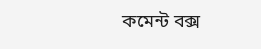কমেন্ট বক্স